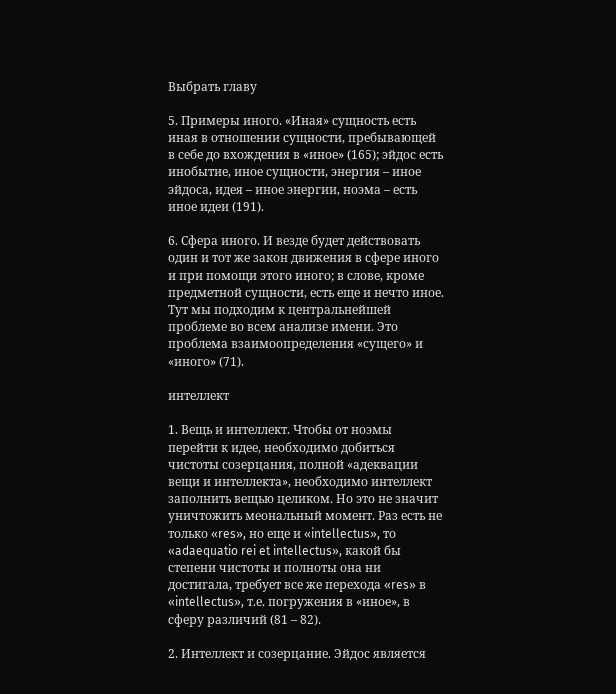Выбрать главу

5. Примеры иного. «Иная» сущность есть иная в отношении сущности, пребывающей в себе до вхождения в «иное» (165); эйдос есть инобытие, иное сущности, энергия – иное эйдоса, идея – иное энергии, ноэма – есть иное идеи (191).

6. Сфера иного. И везде будет действовать один и тот же закон движения в сфере иного и при помощи этого иного; в слове, кроме предметной сущности, есть еще и нечто иное. Тут мы подходим к центральнейшей проблеме во всем анализе имени. Это проблема взаимоопределения «сущего» и «иного» (71).

интеллект

1. Вещь и интеллект. Чтобы от ноэмы перейти к идее, необходимо добиться чистоты созерцания, полной «адеквации вещи и интеллекта», необходимо интеллект заполнить вещью целиком. Но это не значит уничтожить меональный момент. Раз есть не только «res», но еще и «intellectus», то «adaequatio rei et intellectus», какой бы степени чистоты и полноты она ни достигала, требует все же перехода «res» в «intellectus», т.е. погружения в «иное», в сферу различий (81 – 82).

2. Интеллект и созерцание. Эйдос является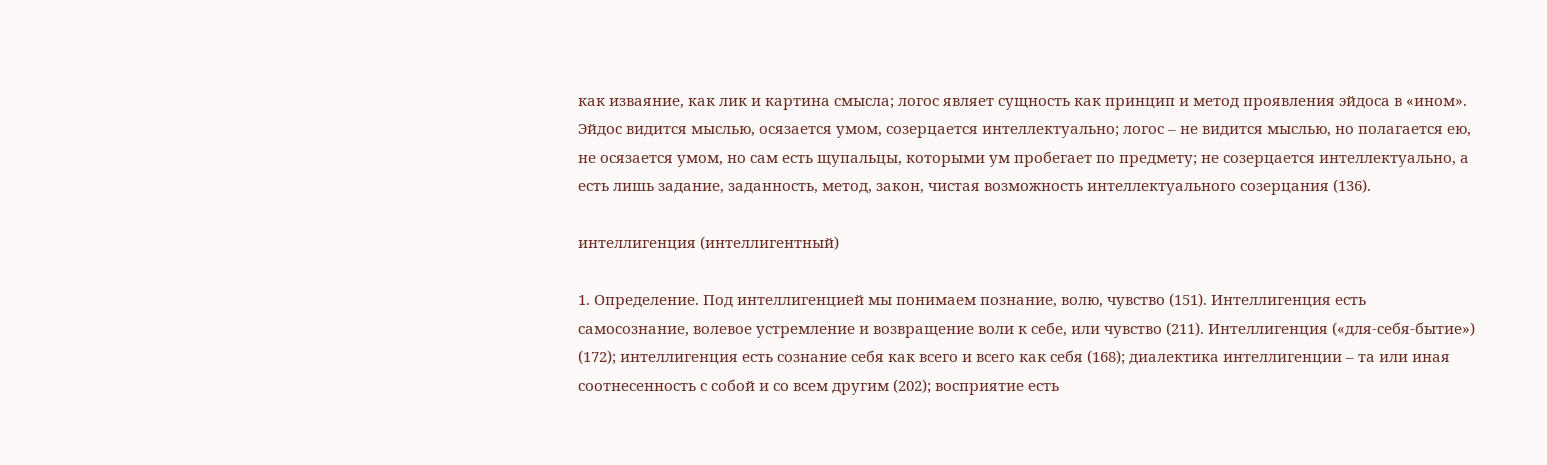как изваяние, как лик и картина смысла; логос являет сущность как принцип и метод проявления эйдоса в «ином». Эйдос видится мыслью, осязается умом, созерцается интеллектуально; логос – не видится мыслью, но полагается ею, не осязается умом, но сам есть щупальцы, которыми ум пробегает по предмету; не созерцается интеллектуально, а есть лишь задание, заданность, метод, закон, чистая возможность интеллектуального созерцания (136).

интеллигенция (интеллигентный)

1. Определение. Под интеллигенцией мы понимаем познание, волю, чувство (151). Интеллигенция есть самосознание, волевое устремление и возвращение воли к себе, или чувство (211). Интеллигенция («для-себя-бытие») (172); интеллигенция есть сознание себя как всего и всего как себя (168); диалектика интеллигенции – та или иная соотнесенность с собой и со всем другим (202); восприятие есть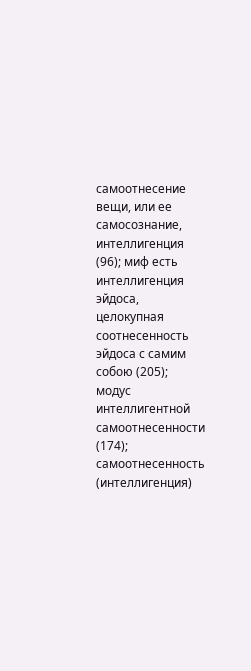самоотнесение вещи, или ее самосознание, интеллигенция (96); миф есть интеллигенция эйдоса, целокупная соотнесенность эйдоса с самим собою (205); модус интеллигентной самоотнесенности (174); самоотнесенность (интеллигенция)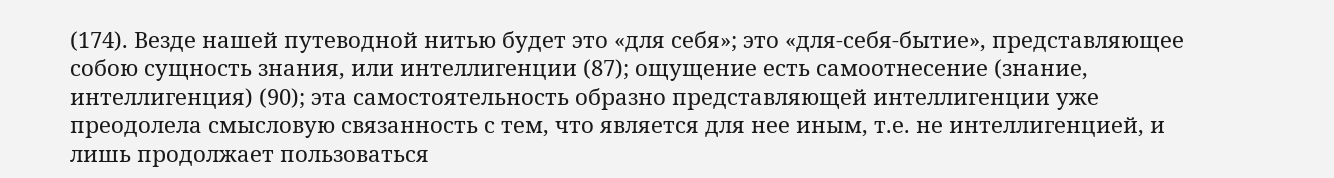(174). Везде нашей путеводной нитью будет это «для себя»; это «для-себя-бытие», представляющее собою сущность знания, или интеллигенции (87); ощущение есть самоотнесение (знание, интеллигенция) (90); эта самостоятельность образно представляющей интеллигенции уже преодолела смысловую связанность с тем, что является для нее иным, т.е. не интеллигенцией, и лишь продолжает пользоваться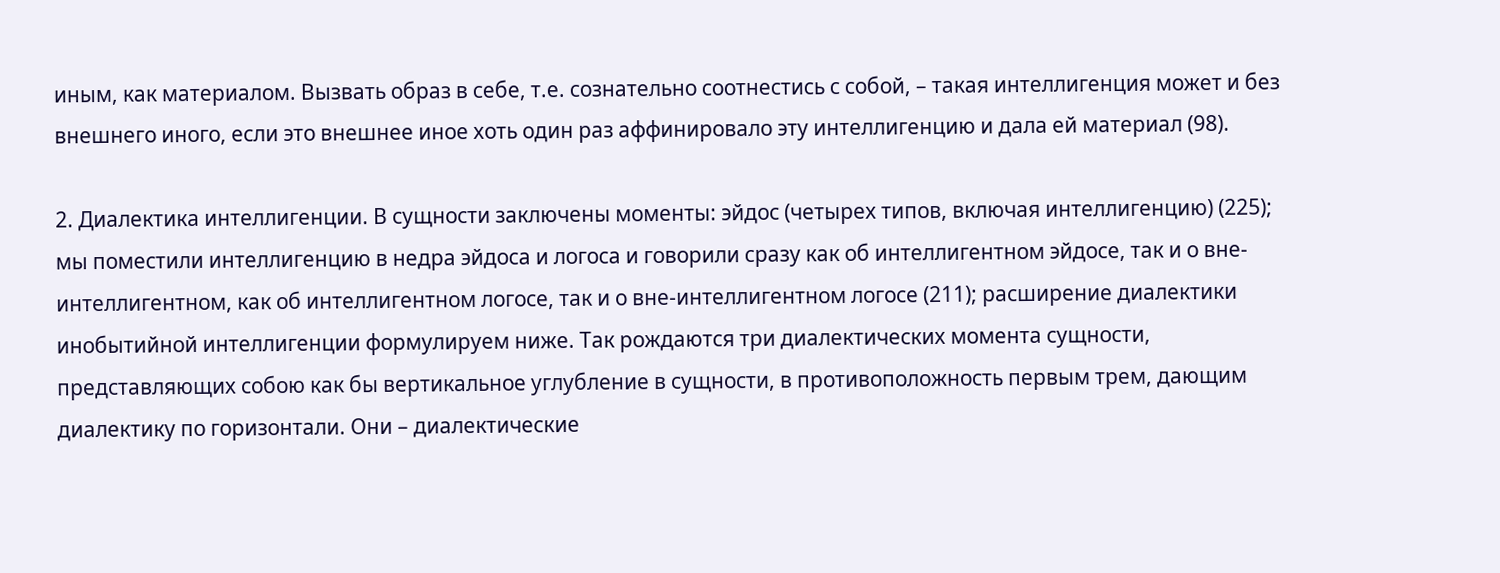иным, как материалом. Вызвать образ в себе, т.е. сознательно соотнестись с собой, – такая интеллигенция может и без внешнего иного, если это внешнее иное хоть один раз аффинировало эту интеллигенцию и дала ей материал (98).

2. Диалектика интеллигенции. В сущности заключены моменты: эйдос (четырех типов, включая интеллигенцию) (225); мы поместили интеллигенцию в недра эйдоса и логоса и говорили сразу как об интеллигентном эйдосе, так и о вне-интеллигентном, как об интеллигентном логосе, так и о вне-интеллигентном логосе (211); расширение диалектики инобытийной интеллигенции формулируем ниже. Так рождаются три диалектических момента сущности, представляющих собою как бы вертикальное углубление в сущности, в противоположность первым трем, дающим диалектику по горизонтали. Они – диалектические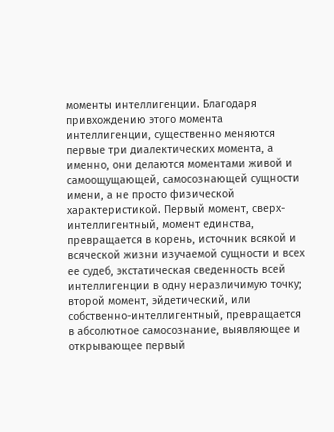моменты интеллигенции. Благодаря привхождению этого момента интеллигенции, существенно меняются первые три диалектических момента, а именно, они делаются моментами живой и самоощущающей, самосознающей сущности имени, а не просто физической характеристикой. Первый момент, сверх-интеллигентный, момент единства, превращается в корень, источник всякой и всяческой жизни изучаемой сущности и всех ее судеб, экстатическая сведенность всей интеллигенции в одну неразличимую точку; второй момент, эйдетический, или собственно-интеллигентный, превращается в абсолютное самосознание, выявляющее и открывающее первый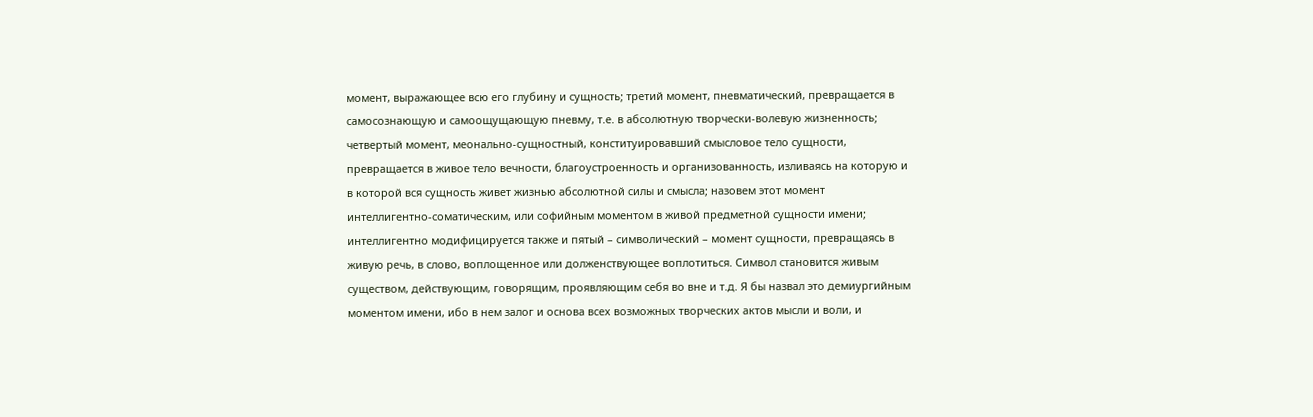момент, выражающее всю его глубину и сущность; третий момент, пневматический, превращается в самосознающую и самоощущающую пневму, т.е. в абсолютную творчески-волевую жизненность; четвертый момент, меонально-сущностный, конституировавший смысловое тело сущности, превращается в живое тело вечности, благоустроенность и организованность, изливаясь на которую и в которой вся сущность живет жизнью абсолютной силы и смысла; назовем этот момент интеллигентно-соматическим, или софийным моментом в живой предметной сущности имени; интеллигентно модифицируется также и пятый – символический – момент сущности, превращаясь в живую речь, в слово, воплощенное или долженствующее воплотиться. Символ становится живым существом, действующим, говорящим, проявляющим себя во вне и т.д. Я бы назвал это демиургийным моментом имени, ибо в нем залог и основа всех возможных творческих актов мысли и воли, и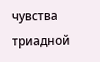чувства триадной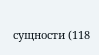сущности (118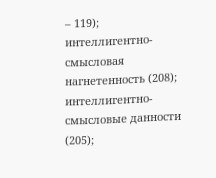– 119); интеллигентно-смысловая нагнетенность (208); интеллигентно-смысловые данности (205);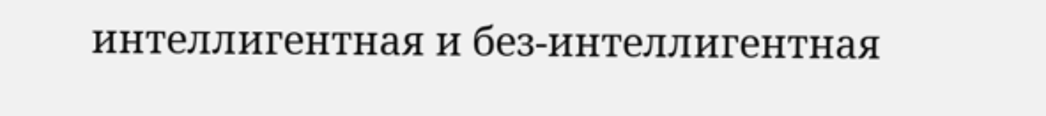интеллигентная и без-интеллигентная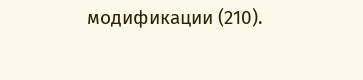модификации (210).